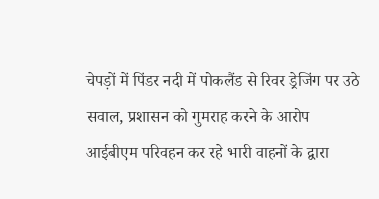चेपड़ों में पिंडर नदी में पोकलैंड से रिवर ड्रेजिंग पर उठे सवाल, प्रशासन को गुमराह करने के आरोप
आईबीएम परिवहन कर रहे भारी वाहनों के द्वारा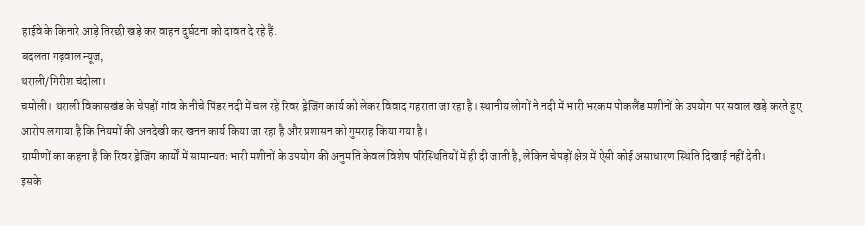हाईवे के किनारे आड़े तिरछी खड़े कर वाहन दुर्घटना को दावत दे रहे हैं.
बदलता गढ़वाल न्यूज,
थराली/गिरीश चंदोला।
चमोली। थराली विकासखंड के चेपड़ों गांव के नीचे पिंडर नदी में चल रहे रिवर ड्रेजिंग कार्य को लेकर विवाद गहराता जा रहा है। स्थानीय लोगों ने नदी में भारी भरकम पोकलैंड मशीनों के उपयोग पर सवाल खड़े करते हुए आरोप लगाया है कि नियमों की अनदेखी कर खनन कार्य किया जा रहा है और प्रशासन को गुमराह किया गया है।
ग्रामीणों का कहना है कि रिवर ड्रेजिंग कार्यों में सामान्यतः भारी मशीनों के उपयोग की अनुमति केवल विशेष परिस्थितियों में ही दी जाती है, लेकिन चेपड़ों क्षेत्र में ऐसी कोई असाधारण स्थिति दिखाई नहीं देती।
इसके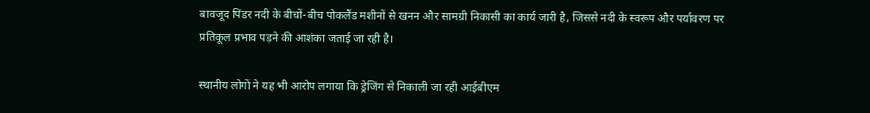बावजूद पिंडर नदी के बीचों-बीच पोकलैंड मशीनों से खनन और सामग्री निकासी का कार्य जारी है, जिससे नदी के स्वरूप और पर्यावरण पर प्रतिकूल प्रभाव पड़ने की आशंका जताई जा रही है।

स्थानीय लोगों ने यह भी आरोप लगाया कि ड्रेजिंग से निकाली जा रही आईबीएम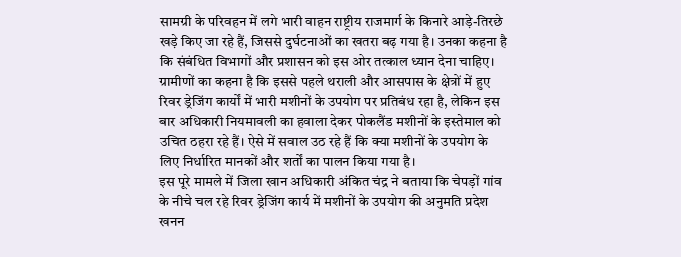सामग्री के परिवहन में लगे भारी वाहन राष्ट्रीय राजमार्ग के किनारे आड़े-तिरछे खड़े किए जा रहे हैं, जिससे दुर्घटनाओं का खतरा बढ़ गया है। उनका कहना है कि संबंधित विभागों और प्रशासन को इस ओर तत्काल ध्यान देना चाहिए।
ग्रामीणों का कहना है कि इससे पहले थराली और आसपास के क्षेत्रों में हुए रिवर ड्रेजिंग कार्यों में भारी मशीनों के उपयोग पर प्रतिबंध रहा है, लेकिन इस बार अधिकारी नियमावली का हवाला देकर पोकलैंड मशीनों के इस्तेमाल को उचित ठहरा रहे हैं। ऐसे में सवाल उठ रहे हैं कि क्या मशीनों के उपयोग के लिए निर्धारित मानकों और शर्तों का पालन किया गया है।
इस पूरे मामले में जिला खान अधिकारी अंकित चंद्र ने बताया कि चेपड़ों गांव के नीचे चल रहे रिवर ड्रेजिंग कार्य में मशीनों के उपयोग की अनुमति प्रदेश खनन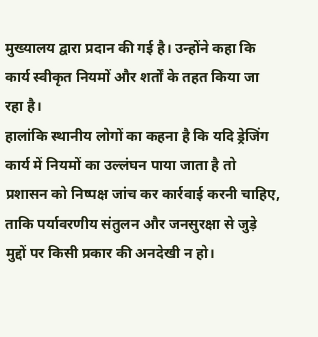मुख्यालय द्वारा प्रदान की गई है। उन्होंने कहा कि कार्य स्वीकृत नियमों और शर्तों के तहत किया जा रहा है।
हालांकि स्थानीय लोगों का कहना है कि यदि ड्रेजिंग कार्य में नियमों का उल्लंघन पाया जाता है तो प्रशासन को निष्पक्ष जांच कर कार्रवाई करनी चाहिए, ताकि पर्यावरणीय संतुलन और जनसुरक्षा से जुड़े मुद्दों पर किसी प्रकार की अनदेखी न हो।